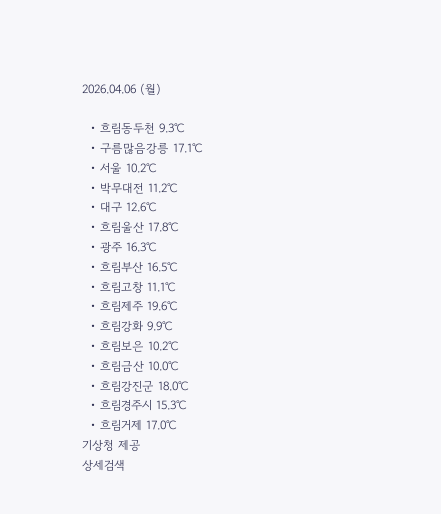2026.04.06 (월)

  • 흐림동두천 9.3℃
  • 구름많음강릉 17.1℃
  • 서울 10.2℃
  • 박무대전 11.2℃
  • 대구 12.6℃
  • 흐림울산 17.8℃
  • 광주 16.3℃
  • 흐림부산 16.5℃
  • 흐림고창 11.1℃
  • 흐림제주 19.6℃
  • 흐림강화 9.9℃
  • 흐림보은 10.2℃
  • 흐림금산 10.0℃
  • 흐림강진군 18.0℃
  • 흐림경주시 15.3℃
  • 흐림거제 17.0℃
기상청 제공
상세검색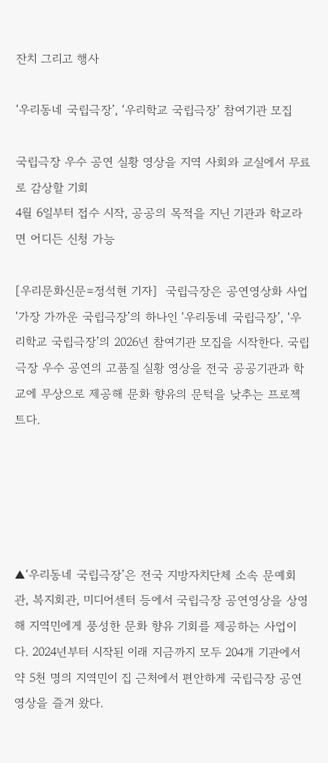잔치 그리고 행사

‘우리동네 국립극장’, ‘우리학교 국립극장’ 참여기관 모집

국립극장 우수 공연 실황 영상을 지역 사회와 교실에서 무료로 감상할 기회
4월 6일부터 접수 시작, 공공의 목적을 지닌 기관과 학교라면 어디든 신청 가능

[우리문화신문=정석현 기자]  국립극장은 공연영상화 사업 ‘가장 가까운 국립극장’의 하나인 ‘우리동네 국립극장’, ‘우리학교 국립극장’의 2026년 참여기관 모집을 시작한다. 국립극장 우수 공연의 고품질 실황 영상을 전국 공공기관과 학교에 무상으로 제공해 문화 향유의 문턱을 낮추는 프로젝트다.





▲‘우리동네 국립극장’은 전국 지방자치단체 소속 문예회관, 복지회관, 미디어센터 등에서 국립극장 공연영상을 상영해 지역민에게 풍성한 문화 향유 기회를 제공하는 사업이다. 2024년부터 시작된 이래 지금까지 모두 204개 기관에서 약 5천 명의 지역민이 집 근처에서 편안하게 국립극장 공연 영상을 즐겨 왔다.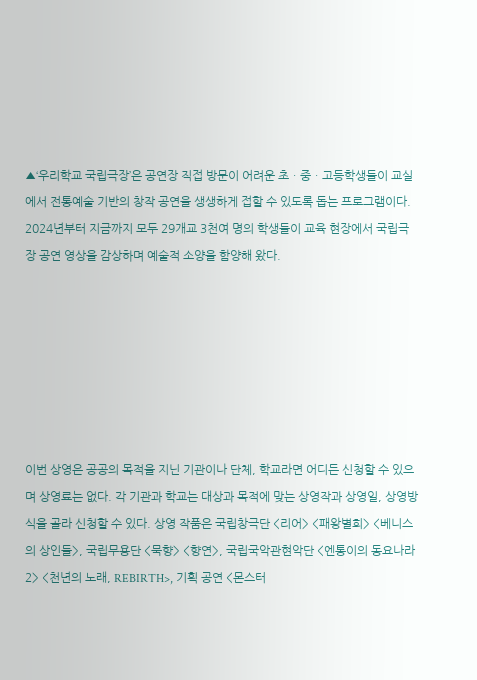▲‘우리학교 국립극장’은 공연장 직접 방문이 어려운 초ㆍ중ㆍ고등학생들이 교실에서 전통예술 기반의 창작 공연을 생생하게 접할 수 있도록 돕는 프로그램이다. 2024년부터 지금까지 모두 29개교 3천여 명의 학생들이 교육 현장에서 국립극장 공연 영상을 감상하며 예술적 소양을 함양해 왔다.







이번 상영은 공공의 목적을 지닌 기관이나 단체, 학교라면 어디든 신청할 수 있으며 상영료는 없다. 각 기관과 학교는 대상과 목적에 맞는 상영작과 상영일, 상영방식을 골라 신청할 수 있다. 상영 작품은 국립창극단 <리어> <패왕별희> <베니스의 상인들>, 국립무용단 <묵향> <향연>, 국립국악관현악단 <엔통이의 동요나라 2> <천년의 노래, REBIRTH>, 기획 공연 <몬스터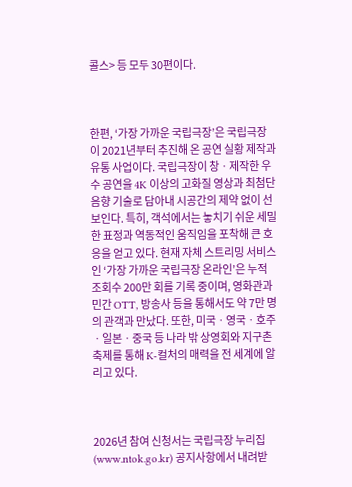콜스> 등 모두 30편이다.



한편, ‘가장 가까운 국립극장’은 국립극장이 2021년부터 추진해 온 공연 실황 제작과 유통 사업이다. 국립극장이 창ㆍ제작한 우수 공연을 4K 이상의 고화질 영상과 최첨단 음향 기술로 담아내 시공간의 제약 없이 선보인다. 특히, 객석에서는 놓치기 쉬운 세밀한 표정과 역동적인 움직임을 포착해 큰 호응을 얻고 있다. 현재 자체 스트리밍 서비스인 ‘가장 가까운 국립극장 온라인’은 누적 조회수 200만 회를 기록 중이며, 영화관과 민간 OTT, 방송사 등을 통해서도 약 7만 명의 관객과 만났다. 또한, 미국ㆍ영국ㆍ호주ㆍ일본ㆍ중국 등 나라 밖 상영회와 지구촌 축제를 통해 K-컬처의 매력을 전 세계에 알리고 있다.



2026년 참여 신청서는 국립극장 누리집(www.ntok.go.kr) 공지사항에서 내려받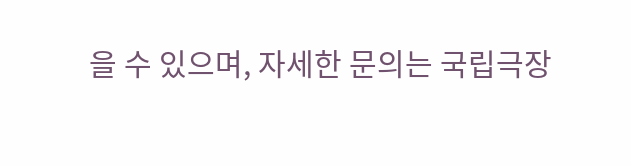을 수 있으며, 자세한 문의는 국립극장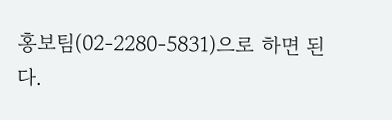홍보팀(02-2280-5831)으로 하면 된다.